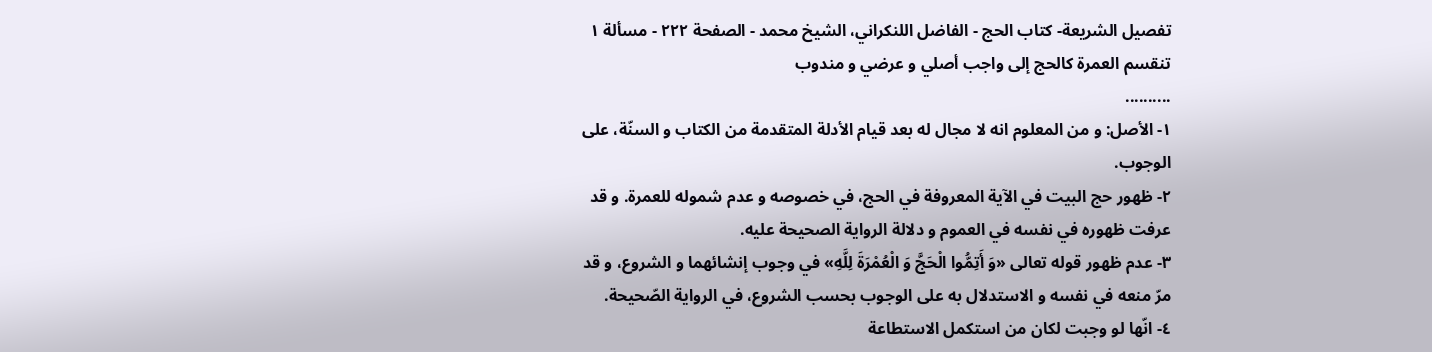تفصيل الشريعة- كتاب الحج - الفاضل اللنكراني، الشيخ محمد - الصفحة ٢٢٢ - مسألة ١ تنقسم العمرة كالحج إلى واجب أصلي و عرضي و مندوب
..........
١- الأصل: و من المعلوم انه لا مجال له بعد قيام الأدلة المتقدمة من الكتاب و السنّة، على الوجوب.
٢- ظهور حج البيت في الآية المعروفة في الحج، في خصوصه و عدم شموله للعمرة. و قد عرفت ظهوره في نفسه في العموم و دلالة الرواية الصحيحة عليه.
٣- عدم ظهور قوله تعالى «وَ أَتِمُّوا الْحَجَّ وَ الْعُمْرَةَ لِلَّهِ» في وجوب إنشائهما و الشروع، و قد مرّ منعه في نفسه و الاستدلال به على الوجوب بحسب الشروع، في الرواية الصّحيحة.
٤- انّها لو وجبت لكان من استكمل الاستطاعة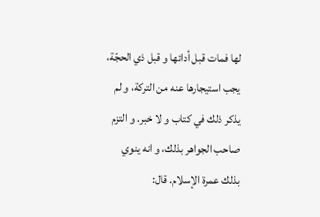لها فمات قبل أدائها و قبل ذي الحجّة، يجب استيجارها عنه من التركة، و لم يذكر ذلك في كتاب و لا خبر. و التزم صاحب الجواهر بذلك، و انه ينوي بذلك عمرة الإسلام. قال: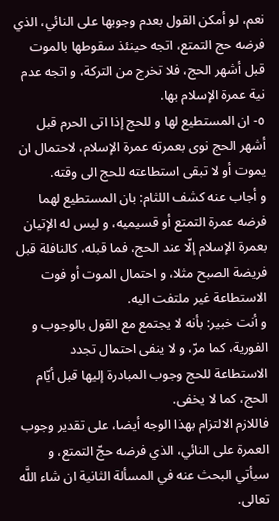نعم، لو أمكن القول بعدم وجوبها على النائي، الذي فرضه حج التمتع، اتجه حينئذ سقوطها بالموت قبل أشهر الحج، فلا تخرج من التركة، و اتجه عدم نية عمرة الإسلام بها.
٥- ان المستطيع لها و للحج إذا اتى الحرم قبل أشهر الحج نوى بعمرته عمرة الإسلام، لاحتمال ان يموت أو لا تبقى استطاعته للحج الى وقته.
و أجاب عنه كشف اللثام: بان المستطيع لهما فرضه عمرة التمتع أو قسيميه، و ليس له الإتيان بعمرة الإسلام إلّا عند الحج، فما قبله، كالنافلة قبل فريضة الصبح مثلا، و احتمال الموت أو فوت الاستطاعة غير ملتفت اليه.
و أنت خبير: بأنه لا يجتمع مع القول بالوجوب و الفورية، كما مرّ، و لا ينفى احتمال تجدد الاستطاعة للحج وجوب المبادرة إليها قبل أيّام الحج، كما لا يخفى.
فاللازم الالتزام بهذا الوجه أيضا، على تقدير وجوب العمرة على النائي، الذي فرضه حجّ التمتع، و سيأتي البحث عنه في المسألة الثانية ان شاء اللَّه تعالى.